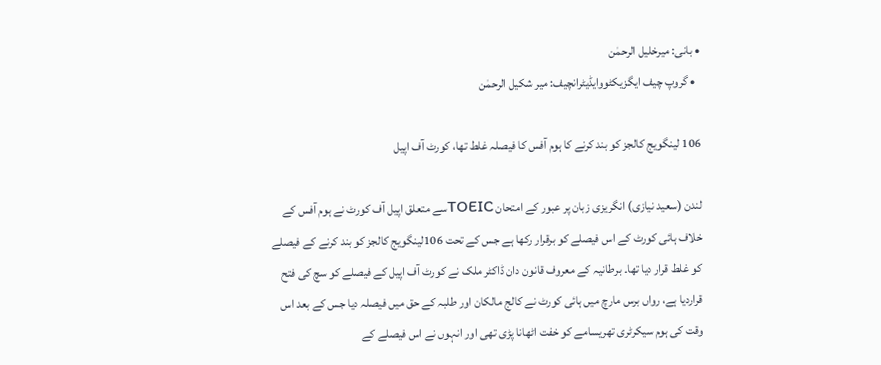• بانی: میرخلیل الرحمٰن
  • گروپ چیف ایگزیکٹووایڈیٹرانچیف: میر شکیل الرحمٰن

106 لینگویج کالجز کو بند کرنے کا ہوم آفس کا فیصلہ غلط تھا، کورٹ آف اپیل

لندن (سعید نیازی) انگریزی زبان پر عبور کے امتحان TOEICسے متعلق اپیل آف کورٹ نے ہوم آفس کے خلاف ہائی کورٹ کے اس فیصلے کو برقرار رکھا ہے جس کے تحت 106لینگویج کالجز کو بند کرنے کے فیصلے کو غلط قرار دیا تھا۔ برطانیہ کے معروف قانون دان ڈاکٹر ملک نے کورٹ آف اپیل کے فیصلے کو سچ کی فتح قراردیا ہے، رواں برس مارچ میں ہائی کورٹ نے کالج مالکان اور طلبہ کے حق میں فیصلہ دیا جس کے بعد اس وقت کی ہوم سیکرٹری تھریسامے کو خفت اٹھانا پڑی تھی اور انہوں نے اس فیصلے کے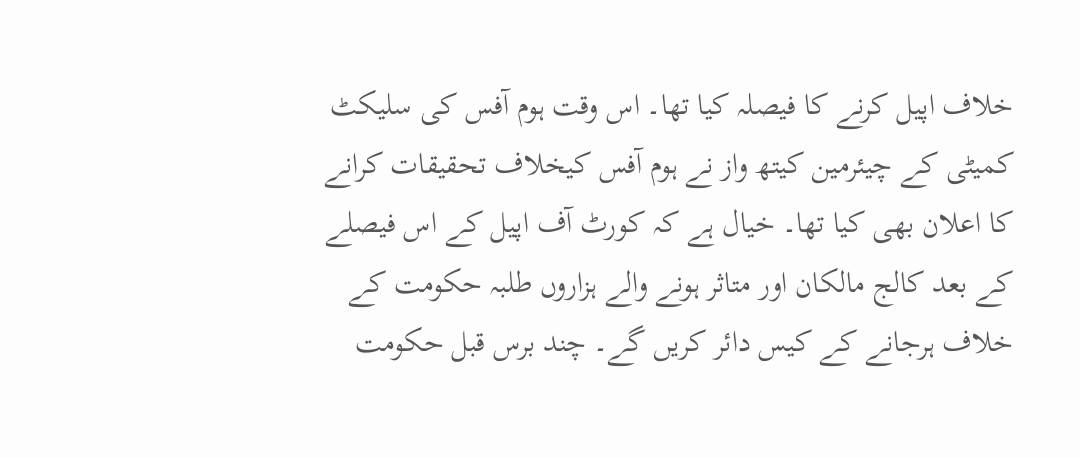خلاف اپیل کرنے کا فیصلہ کیا تھا۔ اس وقت ہوم آفس کی سلیکٹ کمیٹی کے چیئرمین کیتھ واز نے ہوم آفس کیخلاف تحقیقات کرانے کا اعلان بھی کیا تھا۔ خیال ہے کہ کورٹ آف اپیل کے اس فیصلے کے بعد کالج مالکان اور متاثر ہونے والے ہزاروں طلبہ حکومت کے خلاف ہرجانے کے کیس دائر کریں گے۔ چند برس قبل حکومت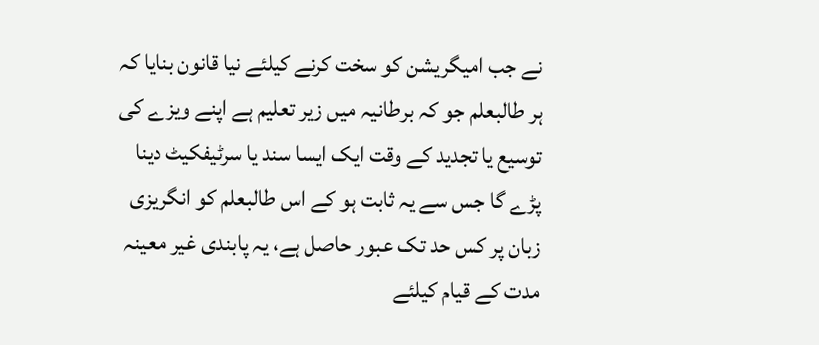نے جب امیگریشن کو سخت کرنے کیلئے نیا قانون بنایا کہ ہر طالبعلم جو کہ برطانیہ میں زیر تعلیم ہے اپنے ویزے کی توسیع یا تجدید کے وقت ایک ایسا سند یا سرٹیفکیٹ دینا پڑے گا جس سے یہ ثابت ہو کے اس طالبعلم کو انگریزی زبان پر کس حد تک عبور حاصل ہے، یہ پابندی غیر معینہ مدت کے قیام کیلئے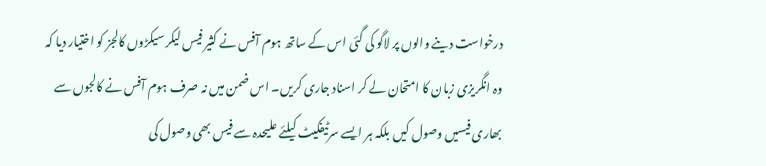درخواست دینے والوں پر لاگو کی گئی اس کے ساتھ ہوم آفس نے کثیر فیس لیکر سیکڑوں کالجز کو اختیار دیا کہ وہ انگریزی زبان کا امتحان لے کر اسناد جاری کریں۔ اس ضمن میں نہ صرف ہوم آفس نے کالجوں سے بھاری فیسیں وصول کیں بلکہ ہر ایسے سرٹیفکیٹ کیلئے علیحدہ سے فیس بھی وصول کی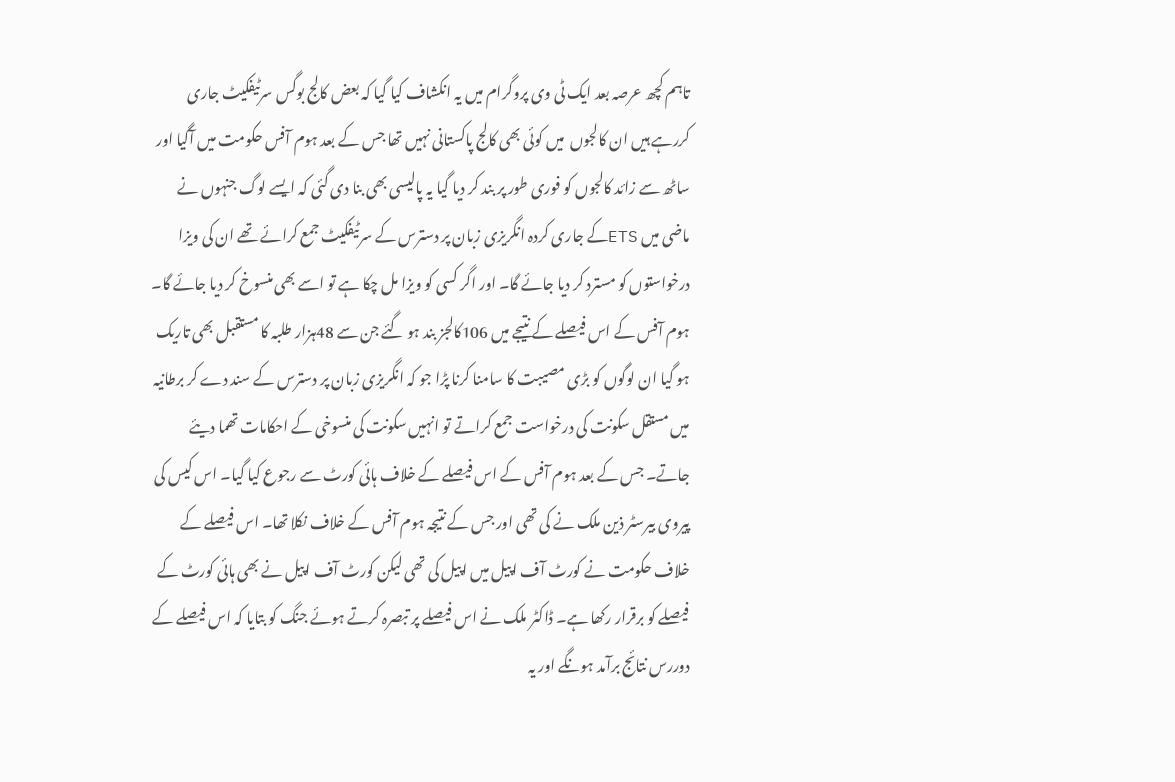تاہم کچھ عرصہ بعد ایک ٹی وی پروگرام میں یہ انکشاف کیا گیا کہ بعض کالج بوگس سرٹیفکیٹ جاری کررہے ہیں ان کالجوں  میں کوئی بھی کالج پاکستانی نہیں تھا جس کے بعد ہوم آفس حکومت میں آگیا اور ساٹھ سے زائد کالجوں کو فوری طور پر بند کر دیا گیا یہ پالیسی بھی بنا دی گئی کہ ایسے لوگ جنہوں نے ماضی میں ETSکے جاری کردہ انگریزی زبان پر دسترس کے سرٹیفکیٹ جمع کرائے تھے ان کی ویزا درخواستوں کو مسترد کر دیا جائے گا۔ اور اگر کسی کو ویزا مل چکا ہے تو اسے بھی منسوخ کر دیا جائے گا۔ ہوم آفس کے اس فیصلے کے نتیجے میں 106کالجز بند ہو گئے جن سے 48ہزار طلبہ کا مستقبل بھی تاریک ہو گیا ان لوگوں کو بڑی مصیبت کا سامنا کرنا پڑا جو کہ انگریزی زبان پر دسترس کے سند دے کر برطانیہ میں مستقل سکونت کی درخواست جمع کراتے تو انہیں سکونت کی منسوخی کے احکامات تھما دیئے جاتے۔ جس کے بعد ہوم آفس کے اس فیصلے کے خلاف ہائی کورٹ سے رجوع کیا گیا۔ اس کیس کی پیروی بیرسٹر ذین ملک نے کی تھی اور جس کے نتیجہ ہوم آفس کے خلاف نکلا تھا۔ اس فیصلے کے خلاف حکومت نے کورٹ آف اپیل میں اپیل کی تھی لیکن کورٹ آف اپیل نے بھی ہائی کورٹ کے فیصلے کو برقرار رکھا ہے۔ ڈاکٹر ملک نے اس فیصلے پر تبصرہ کرتے ہوئے جنگ کو بتایا کہ اس فیصلے کے دوررس نتائج برآمد ہونگے اور یہ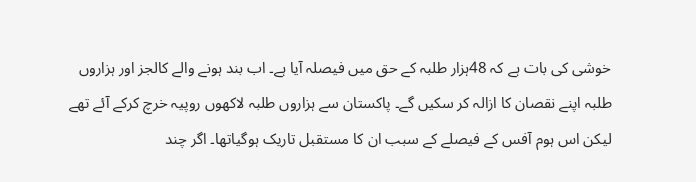خوشی کی بات ہے کہ 48ہزار طلبہ کے حق میں فیصلہ آیا ہے۔ اب بند ہونے والے کالجز اور ہزاروں طلبہ اپنے نقصان کا ازالہ کر سکیں گے۔ پاکستان سے ہزاروں طلبہ لاکھوں روپیہ خرچ کرکے آئے تھے لیکن اس ہوم آفس کے فیصلے کے سبب ان کا مستقبل تاریک ہوگیاتھا۔ اگر چند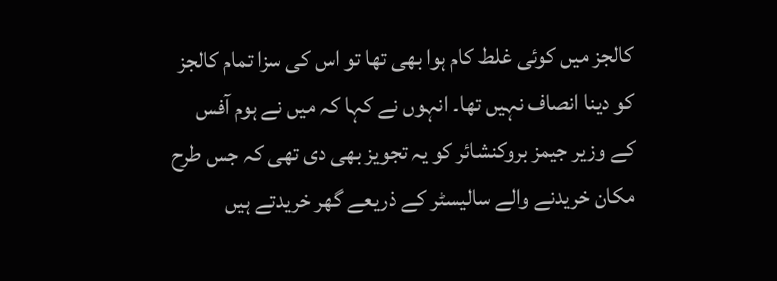کالجز میں کوئی غلط کام ہوا بھی تھا تو اس کی سزا تمام کالجز کو دینا انصاف نہیں تھا۔ انہوں نے کہا کہ میں نے ہوم آفس کے وزیر جیمز بروکنشائر کو یہ تجویز بھی دی تھی کہ جس طرح مکان خریدنے والے سالیسٹر کے ذریعے گھر خریدتے ہیں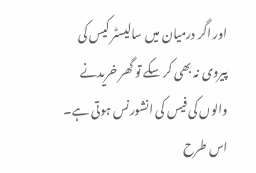اور اگر درمیان میں سالیسٹر کیس کی پیروی نہ بھی کر سکے تو گھر خریدنے والوں کی فیس کی انشورنس ہوتی ہے۔ اس طرح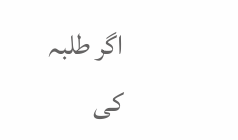اگر طلبہ کی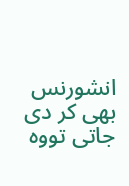انشورنس بھی کر دی جاتی تووہ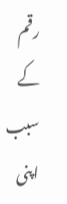رقم کے سبب اپنی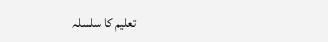تعلیم کا سلسلہ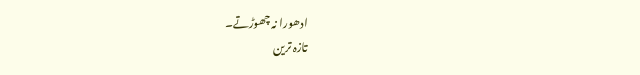ادھورا نہ چھوڑتے۔
تازہ ترین